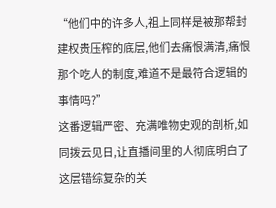“他们中的许多人,祖上同样是被那帮封建权贵压榨的底层,他们去痛恨满清,痛恨那个吃人的制度,难道不是最符合逻辑的事情吗?”
这番逻辑严密、充满唯物史观的剖析,如同拨云见日,让直播间里的人彻底明白了这层错综复杂的关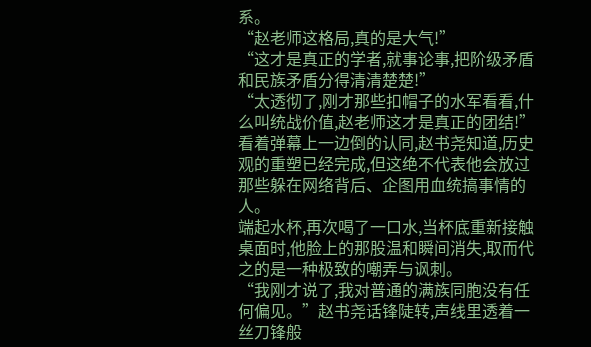系。
“赵老师这格局,真的是大气!”
“这才是真正的学者,就事论事,把阶级矛盾和民族矛盾分得清清楚楚!”
“太透彻了,刚才那些扣帽子的水军看看,什么叫统战价值,赵老师这才是真正的团结!”
看着弹幕上一边倒的认同,赵书尧知道,历史观的重塑已经完成,但这绝不代表他会放过那些躲在网络背后、企图用血统搞事情的人。
端起水杯,再次喝了一口水,当杯底重新接触桌面时,他脸上的那股温和瞬间消失,取而代之的是一种极致的嘲弄与讽刺。
“我刚才说了,我对普通的满族同胞没有任何偏见。”赵书尧话锋陡转,声线里透着一丝刀锋般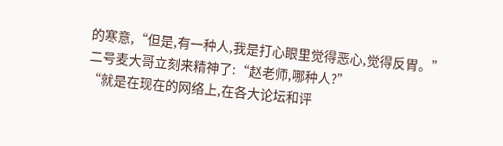的寒意,“但是,有一种人,我是打心眼里觉得恶心,觉得反胃。”
二号麦大哥立刻来精神了:“赵老师,哪种人?”
“就是在现在的网络上,在各大论坛和评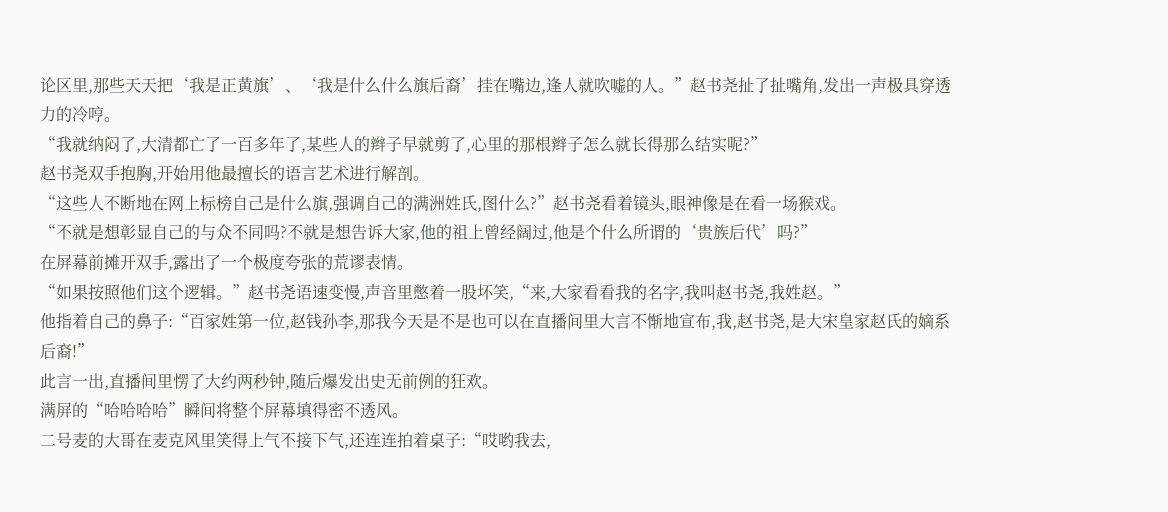论区里,那些天天把‘我是正黄旗’、‘我是什么什么旗后裔’挂在嘴边,逢人就吹嘘的人。”赵书尧扯了扯嘴角,发出一声极具穿透力的冷哼。
“我就纳闷了,大清都亡了一百多年了,某些人的辫子早就剪了,心里的那根辫子怎么就长得那么结实呢?”
赵书尧双手抱胸,开始用他最擅长的语言艺术进行解剖。
“这些人不断地在网上标榜自己是什么旗,强调自己的满洲姓氏,图什么?”赵书尧看着镜头,眼神像是在看一场猴戏。
“不就是想彰显自己的与众不同吗?不就是想告诉大家,他的祖上曾经阔过,他是个什么所谓的‘贵族后代’吗?”
在屏幕前摊开双手,露出了一个极度夸张的荒谬表情。
“如果按照他们这个逻辑。”赵书尧语速变慢,声音里憋着一股坏笑,“来,大家看看我的名字,我叫赵书尧,我姓赵。”
他指着自己的鼻子:“百家姓第一位,赵钱孙李,那我今天是不是也可以在直播间里大言不惭地宣布,我,赵书尧,是大宋皇家赵氏的嫡系后裔!”
此言一出,直播间里愣了大约两秒钟,随后爆发出史无前例的狂欢。
满屏的“哈哈哈哈”瞬间将整个屏幕填得密不透风。
二号麦的大哥在麦克风里笑得上气不接下气,还连连拍着桌子:“哎哟我去,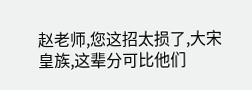赵老师,您这招太损了,大宋皇族,这辈分可比他们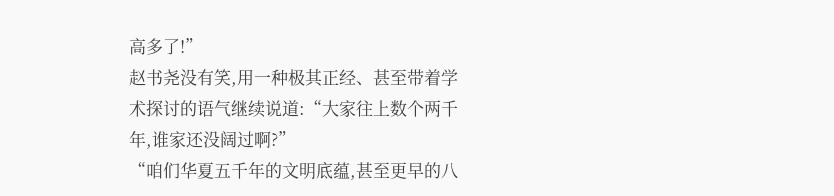高多了!”
赵书尧没有笑,用一种极其正经、甚至带着学术探讨的语气继续说道:“大家往上数个两千年,谁家还没阔过啊?”
“咱们华夏五千年的文明底蕴,甚至更早的八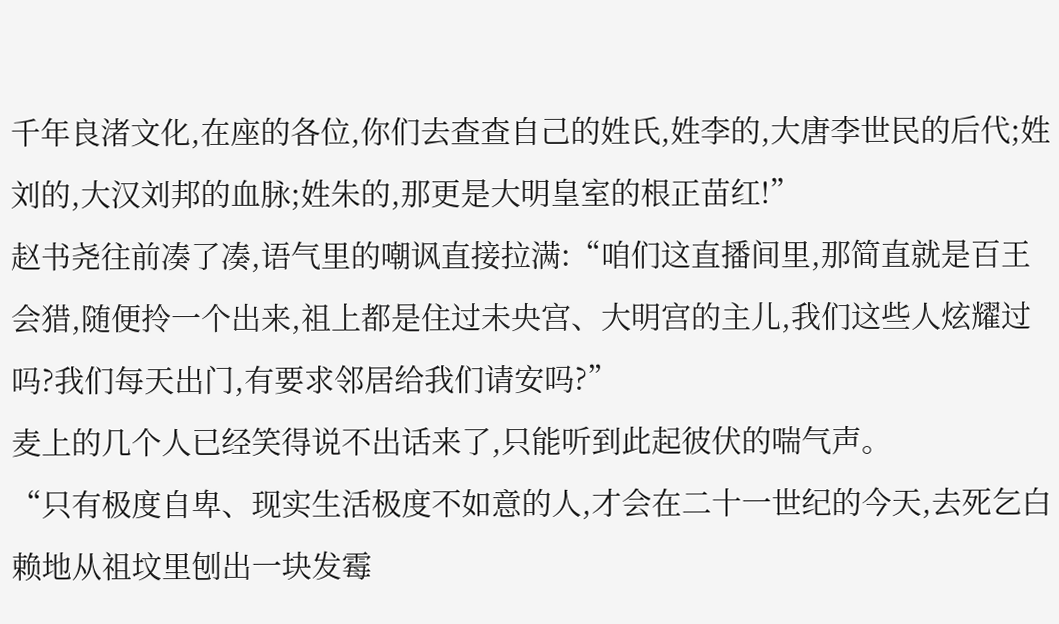千年良渚文化,在座的各位,你们去查查自己的姓氏,姓李的,大唐李世民的后代;姓刘的,大汉刘邦的血脉;姓朱的,那更是大明皇室的根正苗红!”
赵书尧往前凑了凑,语气里的嘲讽直接拉满:“咱们这直播间里,那简直就是百王会猎,随便拎一个出来,祖上都是住过未央宫、大明宫的主儿,我们这些人炫耀过吗?我们每天出门,有要求邻居给我们请安吗?”
麦上的几个人已经笑得说不出话来了,只能听到此起彼伏的喘气声。
“只有极度自卑、现实生活极度不如意的人,才会在二十一世纪的今天,去死乞白赖地从祖坟里刨出一块发霉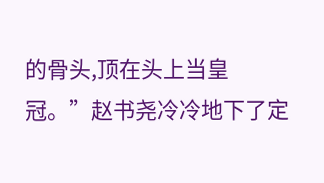的骨头,顶在头上当皇冠。”赵书尧冷冷地下了定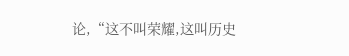论,“这不叫荣耀,这叫历史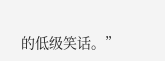的低级笑话。”